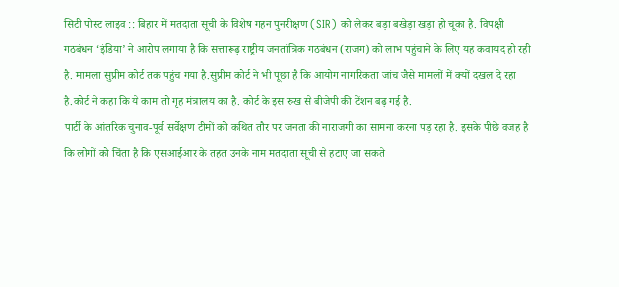सिटी पोस्ट लाइव :: बिहार में मतदाता सूची के विशेष गहन पुनरीक्षण (SIR) को लेकर बड़ा बखेड़ा खड़ा हो चूका है. विपक्षी गठबंधन ‘इंडिया’ ने आरोप लगाया है कि सत्तारूढ़ राष्ट्रीय जनतांत्रिक गठबंधन (राजग) को लाभ पहुंचाने के लिए यह कवायद हो रही है. मामला सुप्रीम कोर्ट तक पहुंच गया है.सुप्रीम कोर्ट ने भी पूछा है कि आयोग नागरिकता जांच जैसे मामलों में क्यों दखल दे रहा है.कोर्ट ने कहा कि ये काम तो गृह मंत्रालय का है. कोर्ट के इस रुख से बीजेपी की टेंशन बढ़ गई है.
पार्टी के आंतरिक चुनाव-पूर्व सर्वेक्षण टीमों को कथित तौर पर जनता की नाराजगी का सामना करना पड़ रहा है. इसके पीछे वजह है कि लोगों को चिंता है कि एसआईआर के तहत उनके नाम मतदाता सूची से हटाए जा सकते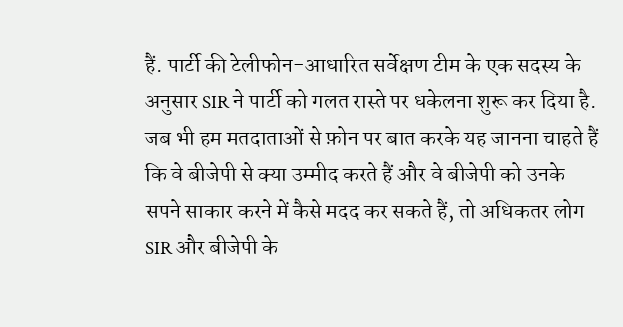हैं. पार्टी की टेलीफोन-आधारित सर्वेक्षण टीम के एक सदस्य के अनुसार SIR ने पार्टी को गलत रास्ते पर धकेलना शुरू कर दिया है. जब भी हम मतदाताओं से फ़ोन पर बात करके यह जानना चाहते हैं कि वे बीजेपी से क्या उम्मीद करते हैं और वे बीजेपी को उनके सपने साकार करने में कैसे मदद कर सकते हैं, तो अधिकतर लोग SIR और बीजेपी के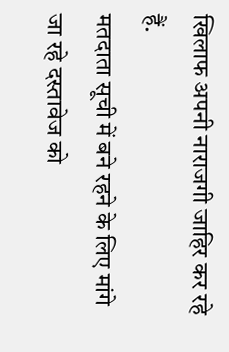खिलाफ अपनी नाराजगी जाहिर कर रहे हैं.
मतदाता सूची में बने रहने के लिए मांगे जा रहे दस्तावेज को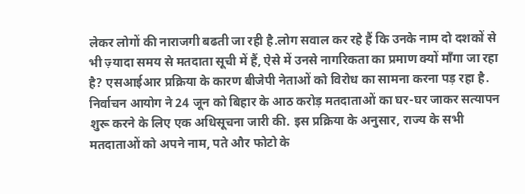लेकर लोगों की नाराजगी बढती जा रही है.लोग सवाल कर रहे हैं कि उनके नाम दो दशकों से भी ज़्यादा समय से मतदाता सूची में हैं, ऐसे में उनसे नागरिकता का प्रमाण क्यों माँगा जा रहा है? एसआईआर प्रक्रिया के कारण बीजेपी नेताओं को विरोध का सामना करना पड़ रहा है.
निर्वाचन आयोग ने 24 जून को बिहार के आठ करोड़ मतदाताओं का घर-घर जाकर सत्यापन शुरू करने के लिए एक अधिसूचना जारी की. इस प्रक्रिया के अनुसार, राज्य के सभी मतदाताओं को अपने नाम, पते और फोटो के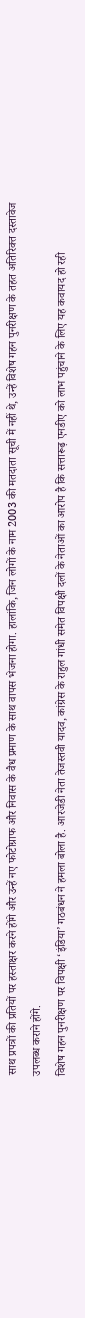साथ प्रपत्रों की प्रतियों पर हस्ताक्षर करने होंगे और उन्हें नए फोटोग्राफ और निवास के वैध प्रमाण के साथ वापस भेजना होगा. हालांकि, जिन लोगों के नाम 2003 की मतदाता सूची में नहीं थे, उन्हें विशेष गहन पुनरीक्षण के तहत अतिरिक्त दस्तावेज उपलब्ध कराने होंगे.
विशेष गहन पुनरीक्षण पर विपक्षी ‘इंडिया’ गठबंधन ने हमला बोला है. आरजेडी नेता तेजस्तवी यादव, कांग्रेस के राहुल गांधी समेत विपक्षी दलों के नेताओं का आरोप है कि सत्तारूढ़ एनडीए को लाभ पहुंचाने के लिए यह कवायद हो रही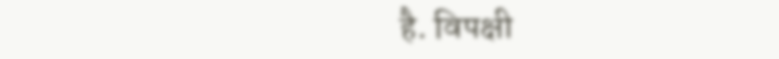है. विपक्षी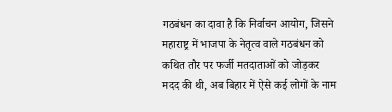गठबंधन का दावा है कि निर्वाचन आयोग, जिसने महाराष्ट्र में भाजपा के नेतृत्व वाले गठबंधन को कथित तौर पर फर्जी मतदाताओं को जोड़कर मदद की थी, अब बिहार में ऐसे कई लोगों के नाम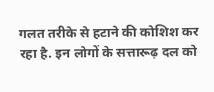गलत तरीके से हटाने की कोशिश कर रहा है. इन लोगों के सत्तारूढ़ दल को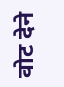वोट देने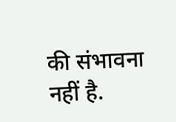की संभावना नहीं है.